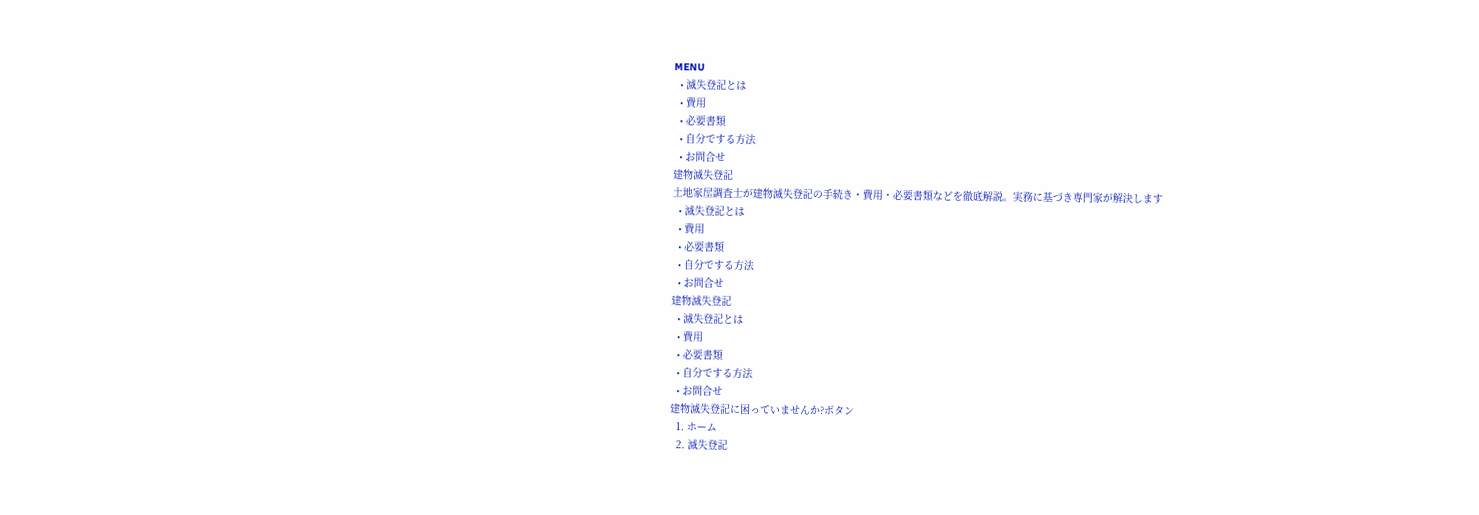MENU
  • 滅失登記とは
  • 費用
  • 必要書類
  • 自分でする方法
  • お問合せ
建物滅失登記
土地家屋調査士が建物滅失登記の手続き・費用・必要書類などを徹底解説。実務に基づき専門家が解決します
  • 滅失登記とは
  • 費用
  • 必要書類
  • 自分でする方法
  • お問合せ
建物滅失登記
  • 滅失登記とは
  • 費用
  • 必要書類
  • 自分でする方法
  • お問合せ
建物滅失登記に困っていませんか?ボタン
  1. ホーム
  2. 滅失登記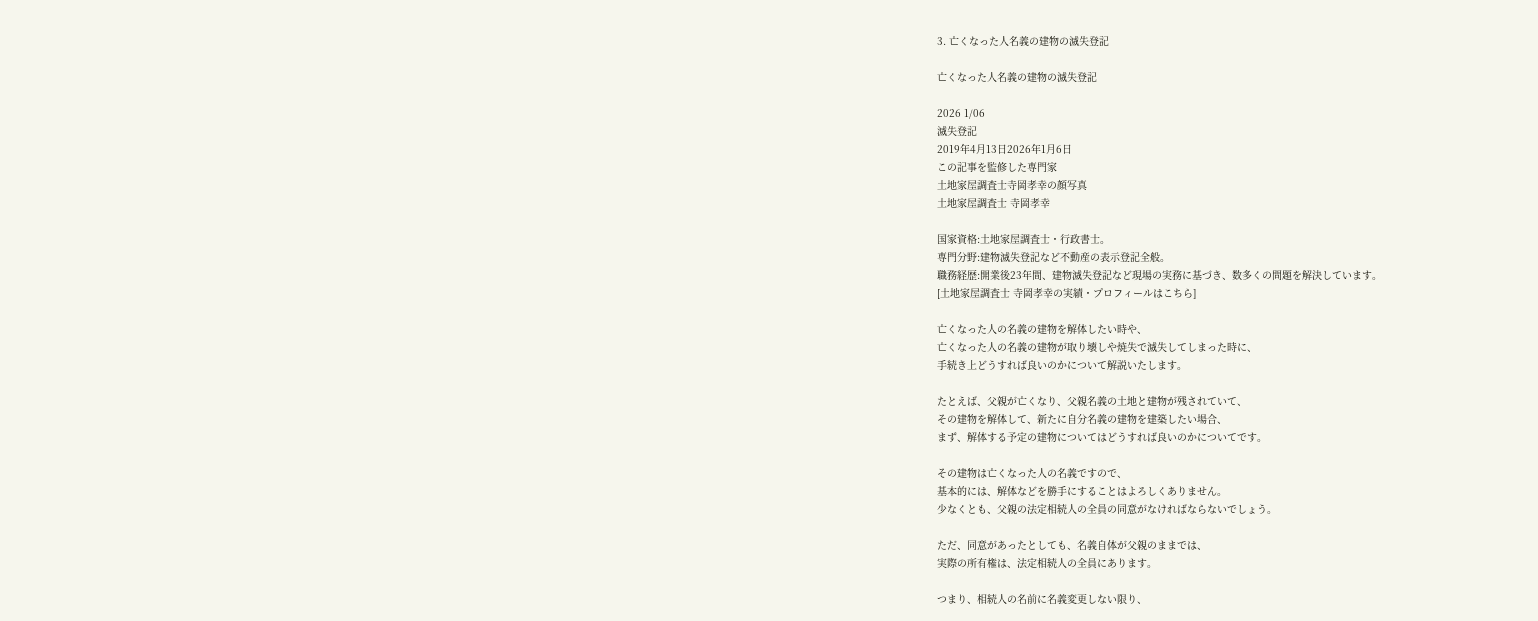3. 亡くなった人名義の建物の滅失登記

亡くなった人名義の建物の滅失登記

2026 1/06
滅失登記
2019年4月13日2026年1月6日
この記事を監修した専門家
土地家屋調査士寺岡孝幸の顔写真
土地家屋調査士 寺岡孝幸

国家資格:土地家屋調査士・行政書士。
専門分野:建物滅失登記など不動産の表示登記全般。
職務経歴:開業後23年間、建物滅失登記など現場の実務に基づき、数多くの問題を解決しています。
[土地家屋調査士 寺岡孝幸の実績・プロフィールはこちら]

亡くなった人の名義の建物を解体したい時や、
亡くなった人の名義の建物が取り壊しや焼失で滅失してしまった時に、
手続き上どうすれば良いのかについて解説いたします。

たとえば、父親が亡くなり、父親名義の土地と建物が残されていて、
その建物を解体して、新たに自分名義の建物を建築したい場合、
まず、解体する予定の建物についてはどうすれば良いのかについてです。

その建物は亡くなった人の名義ですので、
基本的には、解体などを勝手にすることはよろしくありません。
少なくとも、父親の法定相続人の全員の同意がなければならないでしょう。

ただ、同意があったとしても、名義自体が父親のままでは、
実際の所有権は、法定相続人の全員にあります。

つまり、相続人の名前に名義変更しない限り、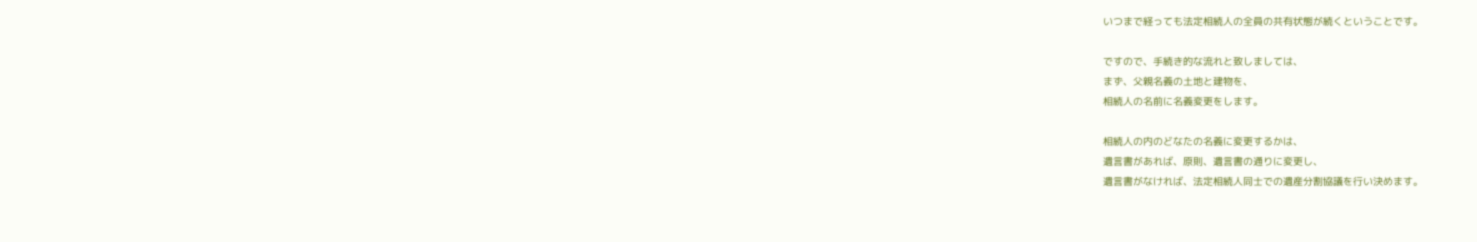いつまで経っても法定相続人の全員の共有状態が続くということです。

ですので、手続き的な流れと致しましては、
まず、父親名義の土地と建物を、
相続人の名前に名義変更をします。

相続人の内のどなたの名義に変更するかは、
遺言書があれば、原則、遺言書の通りに変更し、
遺言書がなければ、法定相続人同士での遺産分割協議を行い決めます。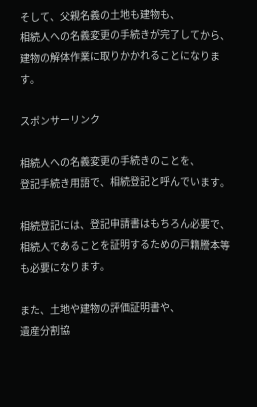そして、父親名義の土地も建物も、
相続人への名義変更の手続きが完了してから、
建物の解体作業に取りかかれることになります。

スポンサーリンク

相続人への名義変更の手続きのことを、
登記手続き用語で、相続登記と呼んでいます。

相続登記には、登記申請書はもちろん必要で、
相続人であることを証明するための戸籍謄本等も必要になります。

また、土地や建物の評価証明書や、
遺産分割協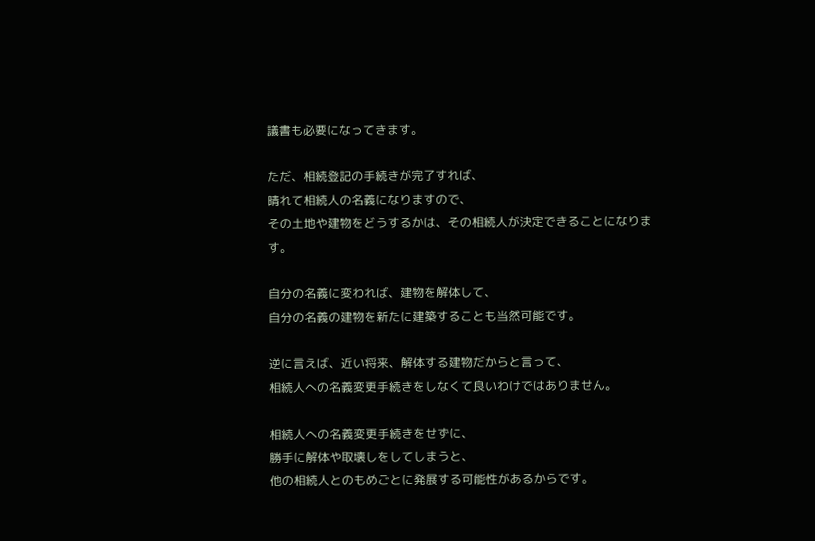議書も必要になってきます。

ただ、相続登記の手続きが完了すれば、
晴れて相続人の名義になりますので、
その土地や建物をどうするかは、その相続人が決定できることになります。

自分の名義に変われば、建物を解体して、
自分の名義の建物を新たに建築することも当然可能です。

逆に言えば、近い将来、解体する建物だからと言って、
相続人への名義変更手続きをしなくて良いわけではありません。

相続人への名義変更手続きをせずに、
勝手に解体や取壊しをしてしまうと、
他の相続人とのもめごとに発展する可能性があるからです。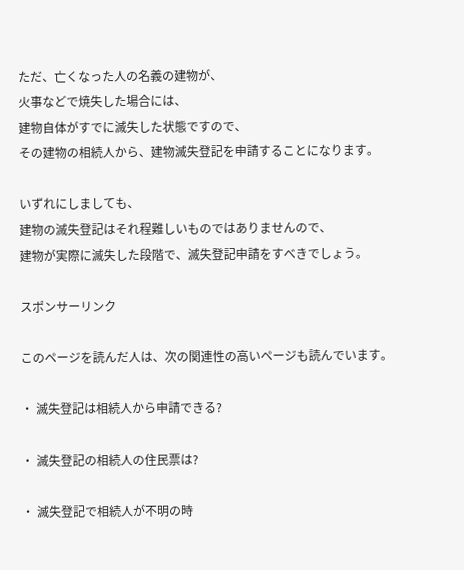ただ、亡くなった人の名義の建物が、
火事などで焼失した場合には、
建物自体がすでに滅失した状態ですので、
その建物の相続人から、建物滅失登記を申請することになります。

いずれにしましても、
建物の滅失登記はそれ程難しいものではありませんので、
建物が実際に滅失した段階で、滅失登記申請をすべきでしょう。

スポンサーリンク

このページを読んだ人は、次の関連性の高いページも読んでいます。

・ 滅失登記は相続人から申請できる?

・ 滅失登記の相続人の住民票は?

・ 滅失登記で相続人が不明の時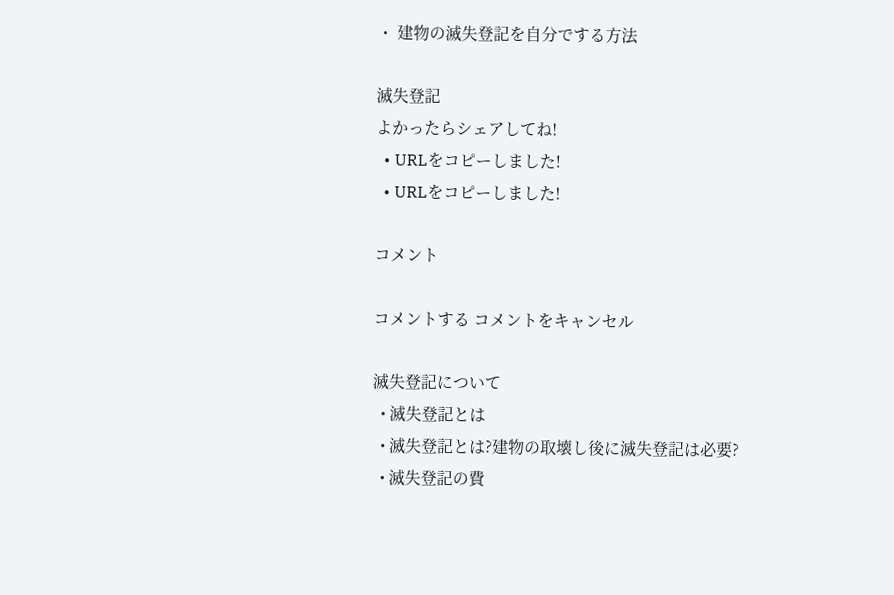・ 建物の滅失登記を自分でする方法

滅失登記
よかったらシェアしてね!
  • URLをコピーしました!
  • URLをコピーしました!

コメント

コメントする コメントをキャンセル

滅失登記について
  • 滅失登記とは
  • 滅失登記とは?建物の取壊し後に滅失登記は必要?
  • 滅失登記の費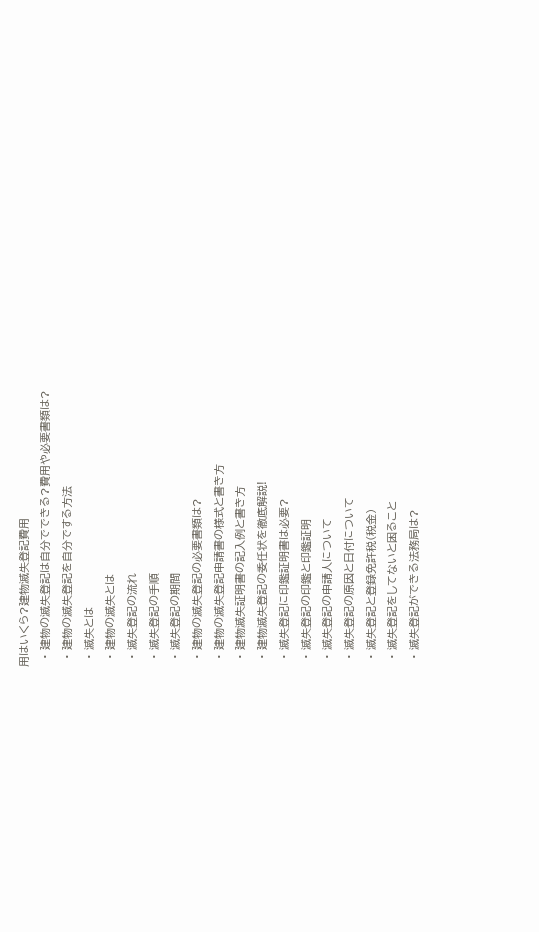用はいくら?建物滅失登記費用
  • 建物の滅失登記は自分でできる?費用や必要書類は?
  • 建物の滅失登記を自分でする方法
  • 滅失とは
  • 建物の滅失とは
  • 滅失登記の流れ
  • 滅失登記の手順
  • 滅失登記の期間
  • 建物の滅失登記の必要書類は?
  • 建物の滅失登記申請書の様式と書き方
  • 建物滅失証明書の記入例と書き方
  • 建物滅失登記の委任状を徹底解説!
  • 滅失登記に印鑑証明書は必要?
  • 滅失登記の印鑑と印鑑証明
  • 滅失登記の申請人について
  • 滅失登記の原因と日付について
  • 滅失登記と登録免許税(税金)
  • 滅失登記をしてないと困ること
  • 滅失登記ができる法務局は?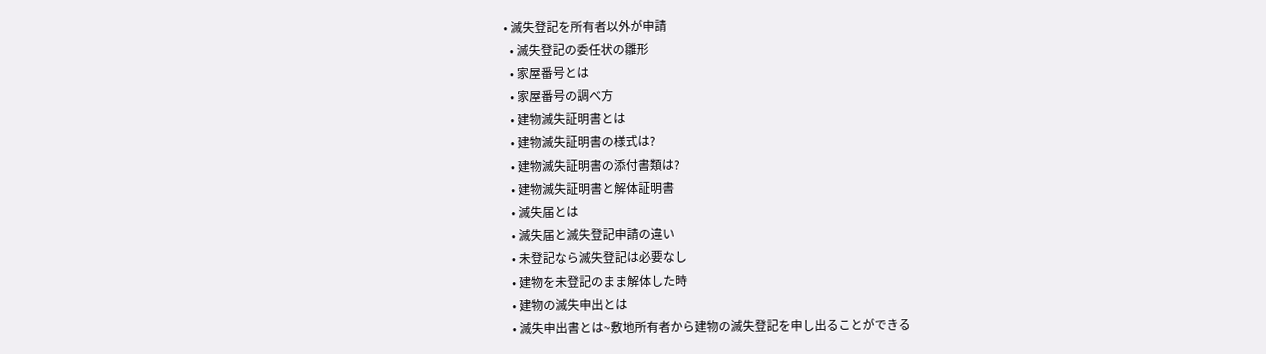• 滅失登記を所有者以外が申請
  • 滅失登記の委任状の雛形
  • 家屋番号とは
  • 家屋番号の調べ方
  • 建物滅失証明書とは
  • 建物滅失証明書の様式は?
  • 建物滅失証明書の添付書類は?
  • 建物滅失証明書と解体証明書
  • 滅失届とは
  • 滅失届と滅失登記申請の違い
  • 未登記なら滅失登記は必要なし
  • 建物を未登記のまま解体した時
  • 建物の滅失申出とは
  • 滅失申出書とは~敷地所有者から建物の滅失登記を申し出ることができる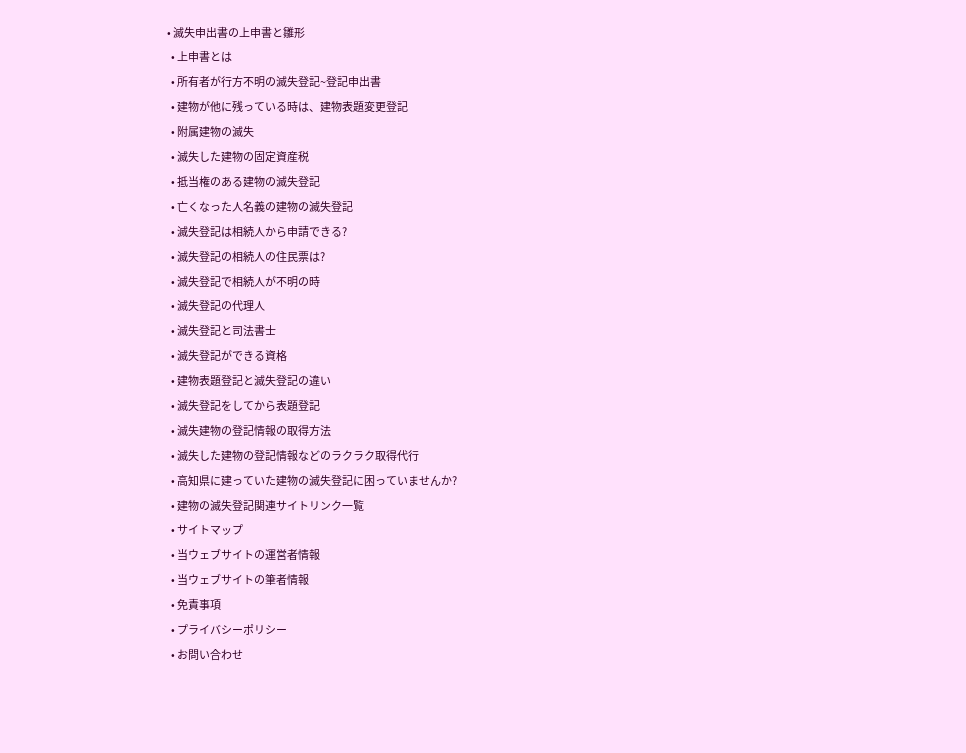• 滅失申出書の上申書と雛形
  • 上申書とは
  • 所有者が行方不明の滅失登記~登記申出書
  • 建物が他に残っている時は、建物表題変更登記
  • 附属建物の滅失
  • 滅失した建物の固定資産税
  • 抵当権のある建物の滅失登記
  • 亡くなった人名義の建物の滅失登記
  • 滅失登記は相続人から申請できる?
  • 滅失登記の相続人の住民票は?
  • 滅失登記で相続人が不明の時
  • 滅失登記の代理人
  • 滅失登記と司法書士
  • 滅失登記ができる資格
  • 建物表題登記と滅失登記の違い
  • 滅失登記をしてから表題登記
  • 滅失建物の登記情報の取得方法
  • 滅失した建物の登記情報などのラクラク取得代行
  • 高知県に建っていた建物の滅失登記に困っていませんか?
  • 建物の滅失登記関連サイトリンク一覧
  • サイトマップ
  • 当ウェブサイトの運営者情報
  • 当ウェブサイトの筆者情報
  • 免責事項
  • プライバシーポリシー
  • お問い合わせ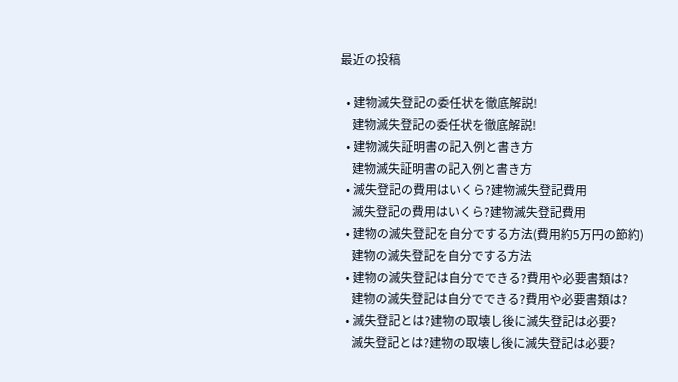最近の投稿

  • 建物滅失登記の委任状を徹底解説!
    建物滅失登記の委任状を徹底解説!
  • 建物滅失証明書の記入例と書き方
    建物滅失証明書の記入例と書き方
  • 滅失登記の費用はいくら?建物滅失登記費用
    滅失登記の費用はいくら?建物滅失登記費用
  • 建物の滅失登記を自分でする方法(費用約5万円の節約)
    建物の滅失登記を自分でする方法
  • 建物の滅失登記は自分でできる?費用や必要書類は?
    建物の滅失登記は自分でできる?費用や必要書類は?
  • 滅失登記とは?建物の取壊し後に滅失登記は必要?
    滅失登記とは?建物の取壊し後に滅失登記は必要?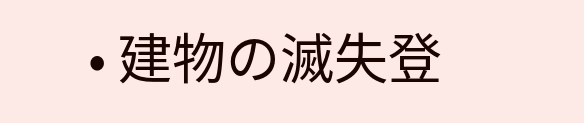• 建物の滅失登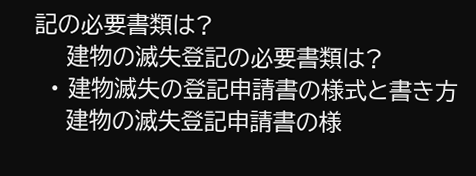記の必要書類は?
    建物の滅失登記の必要書類は?
  • 建物滅失の登記申請書の様式と書き方
    建物の滅失登記申請書の様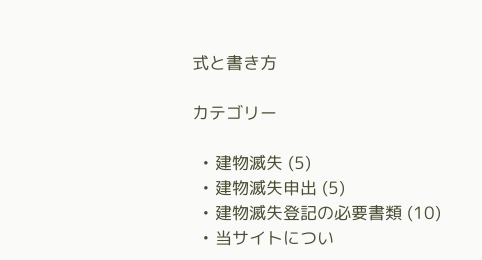式と書き方

カテゴリー

  • 建物滅失 (5)
  • 建物滅失申出 (5)
  • 建物滅失登記の必要書類 (10)
  • 当サイトについ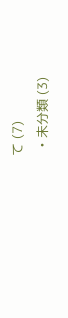て (7)
  • 未分類 (3)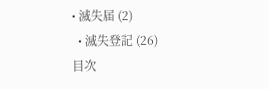• 滅失届 (2)
  • 滅失登記 (26)
目次